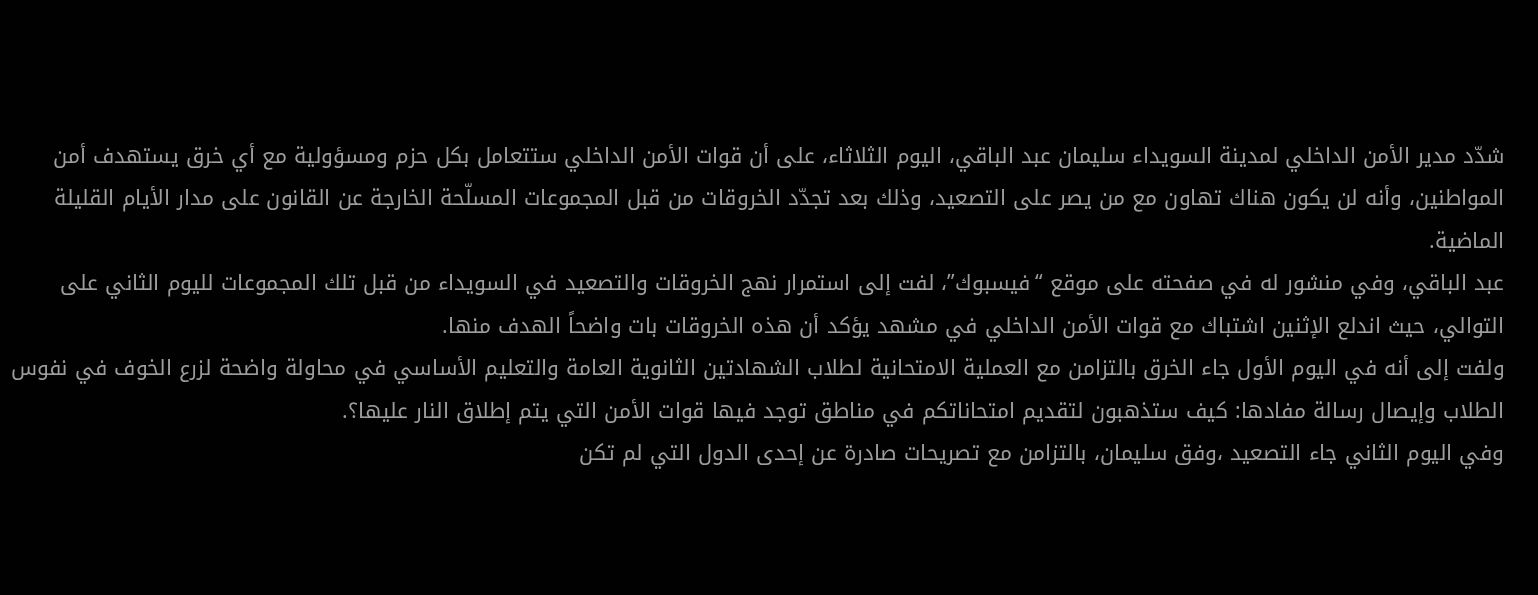شدّد مدير الأمن الداخلي لمدينة السويداء سليمان عبد الباقي، اليوم الثلاثاء، على أن قوات الأمن الداخلي ستتعامل بكل حزم ومسؤولية مع أي خرق يستهدف أمن المواطنين، وأنه لن يكون هناك تهاون مع من يصر على التصعيد، وذلك بعد تجدّد الخروقات من قبل المجموعات المسلّحة الخارجة عن القانون على مدار الأيام القليلة الماضية.
عبد الباقي، وفي منشور له في صفحته على موقع “فيسبوك”، لفت إلى استمرار نهج الخروقات والتصعيد في السويداء من قبل تلك المجموعات لليوم الثاني على التوالي، حيث اندلع الإثنين اشتباك مع قوات الأمن الداخلي في مشهد يؤكد أن هذه الخروقات بات واضحاً الهدف منها.
ولفت إلى أنه في اليوم الأول جاء الخرق بالتزامن مع العملية الامتحانية لطلاب الشهادتين الثانوية العامة والتعليم الأساسي في محاولة واضحة لزرع الخوف في نفوس الطلاب وإيصال رسالة مفادها: كيف ستذهبون لتقديم امتحاناتكم في مناطق توجد فيها قوات الأمن التي يتم إطلاق النار عليها؟.
وفي اليوم الثاني جاء التصعيد ،وفق سليمان، بالتزامن مع تصريحات صادرة عن إحدى الدول التي لم تكن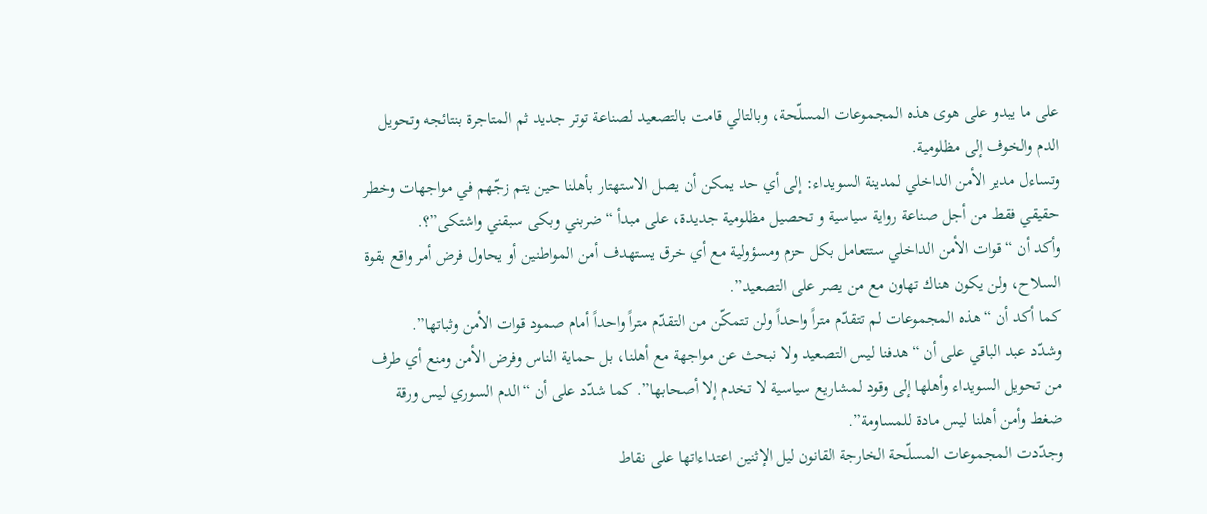على ما يبدو على هوى هذه المجموعات المسلّحة، وبالتالي قامت بالتصعيد لصناعة توتر جديد ثم المتاجرة بنتائجه وتحويل الدم والخوف إلى مظلومية.
وتساءل مدير الأمن الداخلي لمدينة السويداء: إلى أي حد يمكن أن يصل الاستهتار بأهلنا حين يتم زجّهم في مواجهات وخطر حقيقي فقط من أجل صناعة رواية سياسية و تحصيل مظلومية جديدة، على مبدأ “ضربني وبكى سبقني واشتكى”؟.
وأكد أن “قوات الأمن الداخلي ستتعامل بكل حزم ومسؤولية مع أي خرق يستهدف أمن المواطنين أو يحاول فرض أمر واقع بقوة السلاح، ولن يكون هناك تهاون مع من يصر على التصعيد”.
كما أكد أن “هذه المجموعات لم تتقدّم متراً واحداً ولن تتمكّن من التقدّم متراً واحداً أمام صمود قوات الأمن وثباتها”.
وشدّد عبد الباقي على أن “هدفنا ليس التصعيد ولا نبحث عن مواجهة مع أهلنا، بل حماية الناس وفرض الأمن ومنع أي طرف من تحويل السويداء وأهلها إلى وقود لمشاريع سياسية لا تخدم إلا أصحابها”. كما شدّد على أن “الدم السوري ليس ورقة ضغط وأمن أهلنا ليس مادة للمساومة”.
وجدّدت المجموعات المسلّحة الخارجة القانون ليل الإثنين اعتداءاتها على نقاط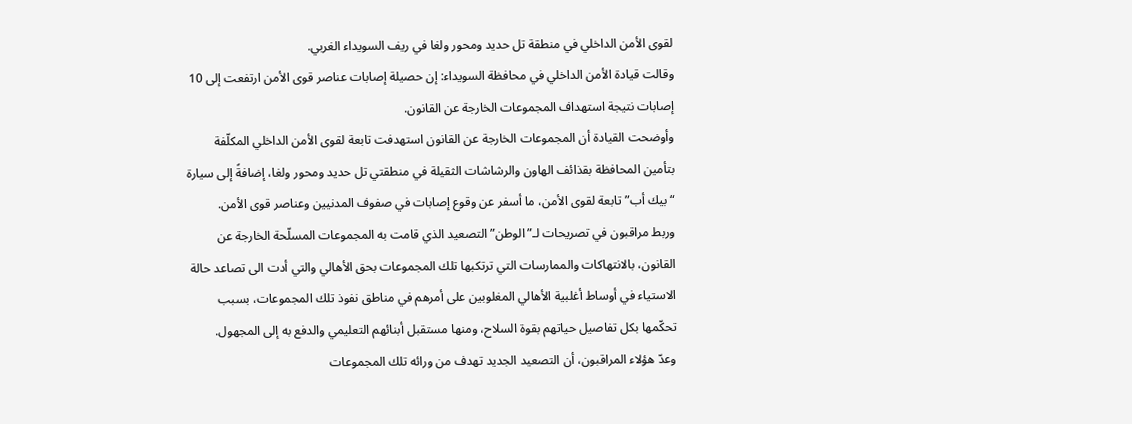لقوى الأمن الداخلي في منطقة تل حديد ومحور ولغا في ريف السويداء الغربي.
وقالت قيادة الأمن الداخلي في محافظة السويداء: إن حصيلة إصابات عناصر قوى الأمن ارتفعت إلى 10 إصابات نتيجة استهداف المجموعات الخارجة عن القانون.
وأوضحت القيادة أن المجموعات الخارجة عن القانون استهدفت تابعة لقوى الأمن الداخلي المكلّفة بتأمين المحافظة بقذائف الهاون والرشاشات الثقيلة في منطقتي تل حديد ومحور ولغا، إضافةً إلى سيارة “بيك أب” تابعة لقوى الأمن، ما أسفر عن وقوع إصابات في صفوف المدنيين وعناصر قوى الأمن.
وربط مراقبون في تصريحات لـ”الوطن” التصعيد الذي قامت به المجموعات المسلّحة الخارجة عن القانون، بالانتهاكات والممارسات التي ترتكبها تلك المجموعات بحق الأهالي والتي أدت الى تصاعد حالة الاستياء في أوساط أغلبية الأهالي المغلوبين على أمرهم في مناطق نفوذ تلك المجموعات، بسبب تحكّمها بكل تفاصيل حياتهم بقوة السلاح، ومنها مستقبل أبنائهم التعليمي والدفع به إلى المجهول.
وعدّ هؤلاء المراقبون، أن التصعيد الجديد تهدف من ورائه تلك المجموعات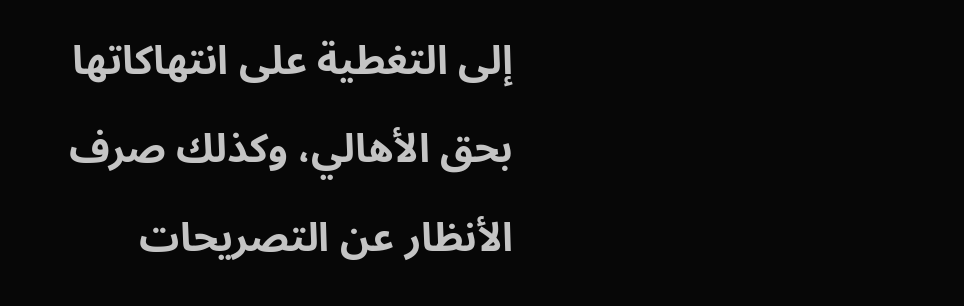إلى التغطية على انتهاكاتها بحق الأهالي، وكذلك صرف الأنظار عن التصريحات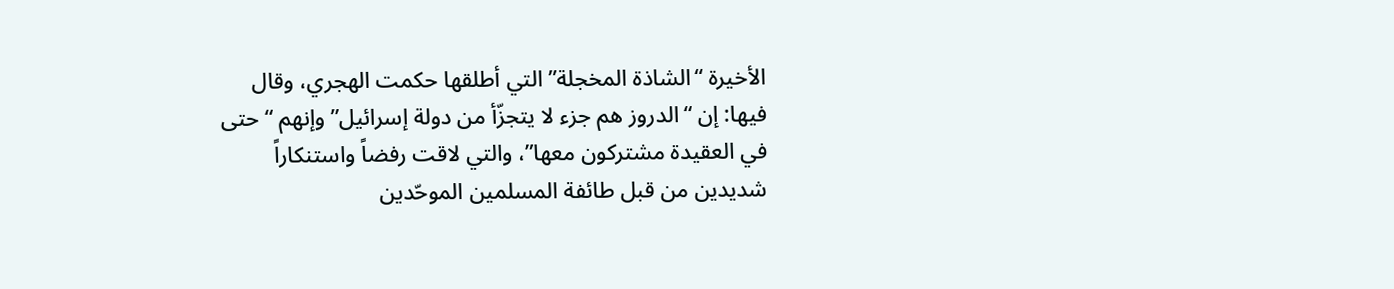الأخيرة “الشاذة المخجلة” التي أطلقها حكمت الهجري، وقال فيها: إن “الدروز هم جزء لا يتجزّأ من دولة إسرائيل” وإنهم “حتى في العقيدة مشتركون معها”، والتي لاقت رفضاً واستنكاراً شديدين من قبل طائفة المسلمين الموحّدين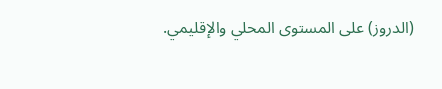(الدروز) على المستوى المحلي والإقليمي.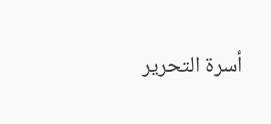أسرة التحرير